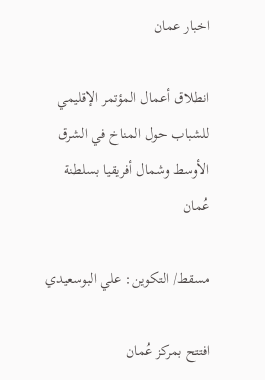اخبار عمان

انطلاق أعمال المؤتمر الإقليمي للشباب حول المناخ في الشرق الأوسط وشمال أفريقيا بسلطنة عُمان

مسقط/ التكوين: علي البوسعيدي

افتتح بمركز عُمان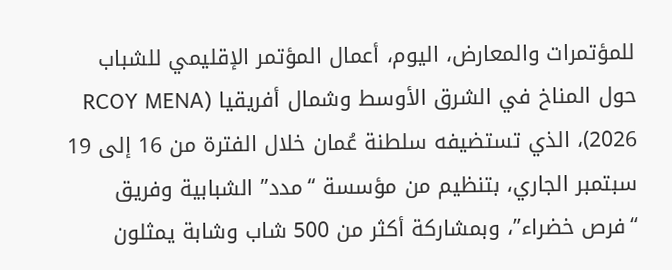للمؤتمرات والمعارض، اليوم، أعمال المؤتمر الإقليمي للشباب حول المناخ في الشرق الأوسط وشمال أفريقيا (RCOY MENA 2026)، الذي تستضيفه سلطنة عُمان خلال الفترة من 16 إلى 19 سبتمبر الجاري، بتنظيم من مؤسسة “مدد” الشبابية وفريق “فرص خضراء”، وبمشاركة أكثر من 500 شاب وشابة يمثلون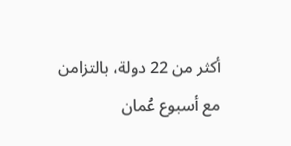أكثر من 22 دولة، بالتزامن مع أسبوع عُمان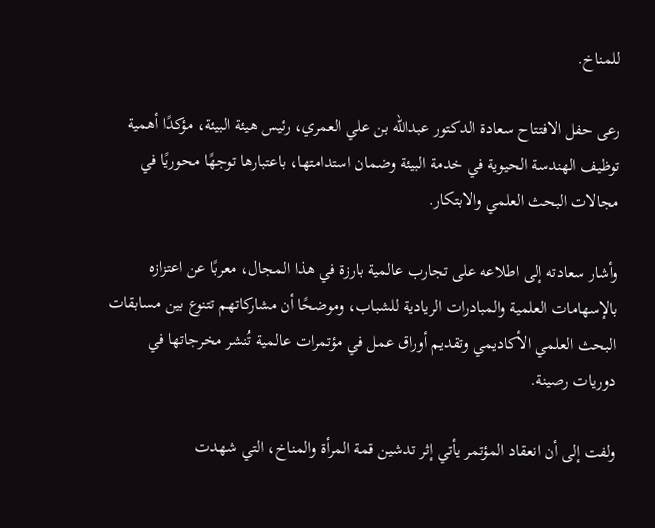للمناخ.

رعى حفل الافتتاح سعادة الدكتور عبدالله بن علي العمري، رئيس هيئة البيئة، مؤكدًا أهمية توظيف الهندسة الحيوية في خدمة البيئة وضمان استدامتها، باعتبارها توجهًا محوريًا في مجالات البحث العلمي والابتكار.

وأشار سعادته إلى اطلاعه على تجارب عالمية بارزة في هذا المجال، معربًا عن اعتزازه بالإسهامات العلمية والمبادرات الريادية للشباب، وموضحًا أن مشاركاتهم تتنوع بين مسابقات البحث العلمي الأكاديمي وتقديم أوراق عمل في مؤتمرات عالمية تُنشر مخرجاتها في دوريات رصينة.

ولفت إلى أن انعقاد المؤتمر يأتي إثر تدشين قمة المرأة والمناخ، التي شهدت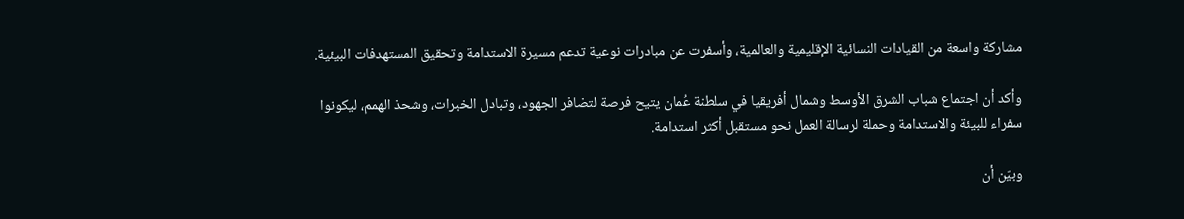مشاركة واسعة من القيادات النسائية الإقليمية والعالمية، وأسفرت عن مبادرات نوعية تدعم مسيرة الاستدامة وتحقيق المستهدفات البيئية.

وأكد أن اجتماع شباب الشرق الأوسط وشمال أفريقيا في سلطنة عُمان يتيح فرصة لتضافر الجهود، وتبادل الخبرات، وشحذ الهمم، ليكونوا سفراء للبيئة والاستدامة وحملة لرسالة العمل نحو مستقبل أكثر استدامة.

وبيّن أن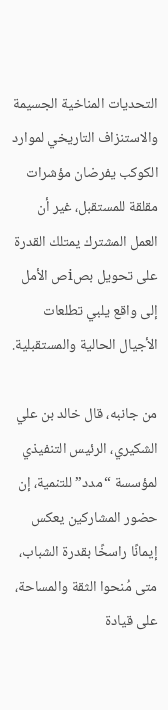التحديات المناخية الجسيمة والاستنزاف التاريخي لموارد الكوكب يفرضان مؤشرات مقلقة للمستقبل، غير أن العمل المشترك يمتلك القدرة على تحويل بصiص الأمل إلى واقع يلبي تطلعات الأجيال الحالية والمستقبلية.

من جانبه، قال خالد بن علي الشكيري، الرئيس التنفيذي لمؤسسة “مدد” للتنمية، إن حضور المشاركين يعكس إيمانًا راسخًا بقدرة الشباب، متى مُنحوا الثقة والمساحة، على قيادة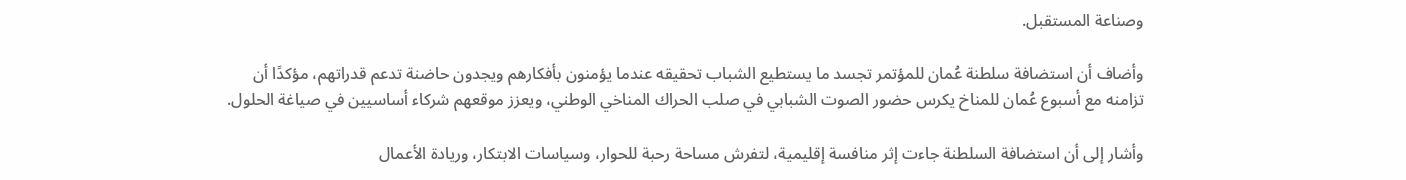وصناعة المستقبل.

وأضاف أن استضافة سلطنة عُمان للمؤتمر تجسد ما يستطيع الشباب تحقيقه عندما يؤمنون بأفكارهم ويجدون حاضنة تدعم قدراتهم، مؤكدًا أن تزامنه مع أسبوع عُمان للمناخ يكرس حضور الصوت الشبابي في صلب الحراك المناخي الوطني، ويعزز موقعهم شركاء أساسيين في صياغة الحلول.

وأشار إلى أن استضافة السلطنة جاءت إثر منافسة إقليمية، لتفرش مساحة رحبة للحوار، وسياسات الابتكار، وريادة الأعمال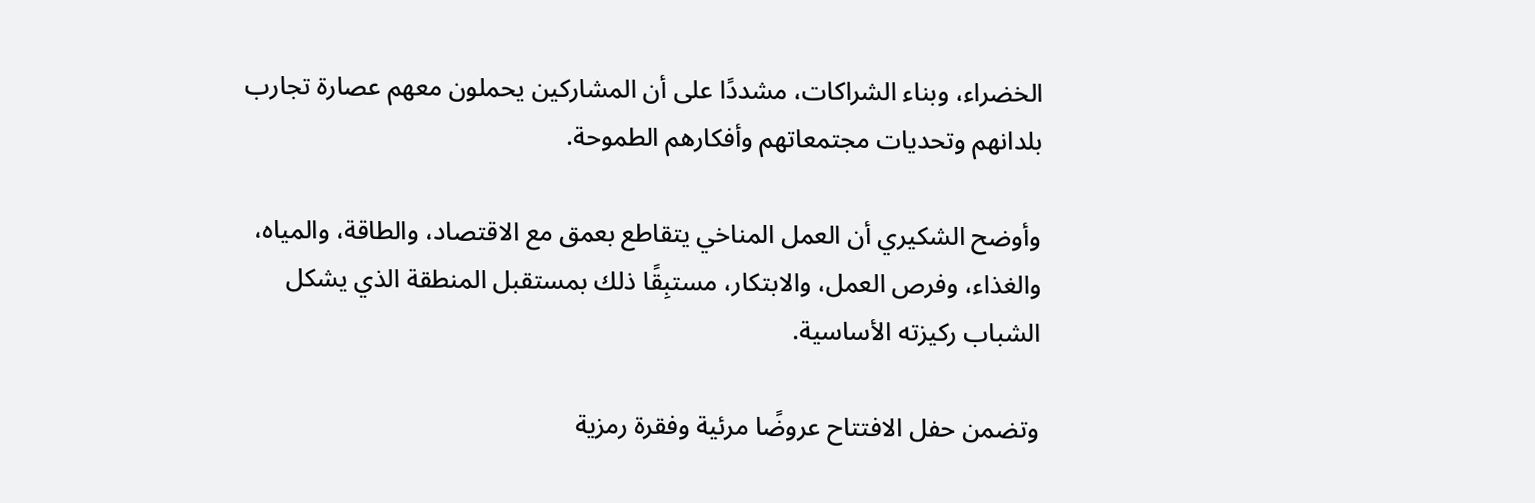الخضراء، وبناء الشراكات، مشددًا على أن المشاركين يحملون معهم عصارة تجارب بلدانهم وتحديات مجتمعاتهم وأفكارهم الطموحة.

وأوضح الشكيري أن العمل المناخي يتقاطع بعمق مع الاقتصاد، والطاقة، والمياه، والغذاء، وفرص العمل، والابتكار، مستبِقًا ذلك بمستقبل المنطقة الذي يشكل الشباب ركيزته الأساسية.

وتضمن حفل الافتتاح عروضًا مرئية وفقرة رمزية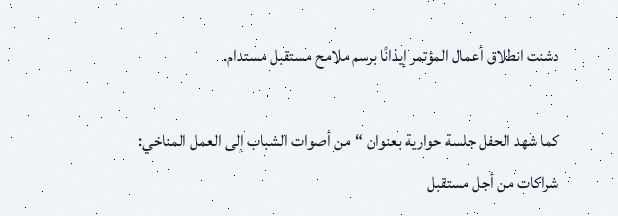دشنت انطلاق أعمال المؤتمر إيذانًا برسم ملامح مستقبل مستدام.

كما شهد الحفل جلسة حوارية بعنوان “من أصوات الشباب إلى العمل المناخي: شراكات من أجل مستقبل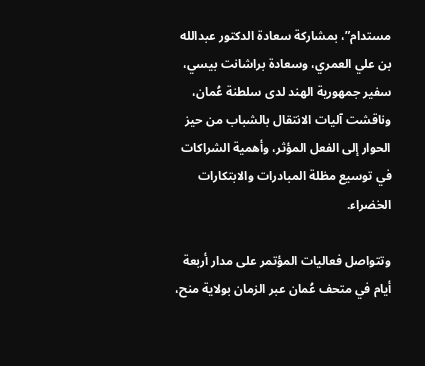مستدام”، بمشاركة سعادة الدكتور عبدالله بن علي العمري، وسعادة براشانت بيسي، سفير جمهورية الهند لدى سلطنة عُمان، وناقشت آليات الانتقال بالشباب من حيز الحوار إلى الفعل المؤثر، وأهمية الشراكات في توسيع مظلة المبادرات والابتكارات الخضراء.

وتتواصل فعاليات المؤتمر على مدار أربعة أيام في متحف عُمان عبر الزمان بولاية منح،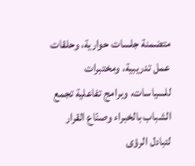متضمنة جلسات حوارية، وحلقات عمل تدريبية، ومختبرات للسياسات، وبرامج تفاعلية تجمع الشباب بالخبراء وصنّاع القرار لتبادل الرؤى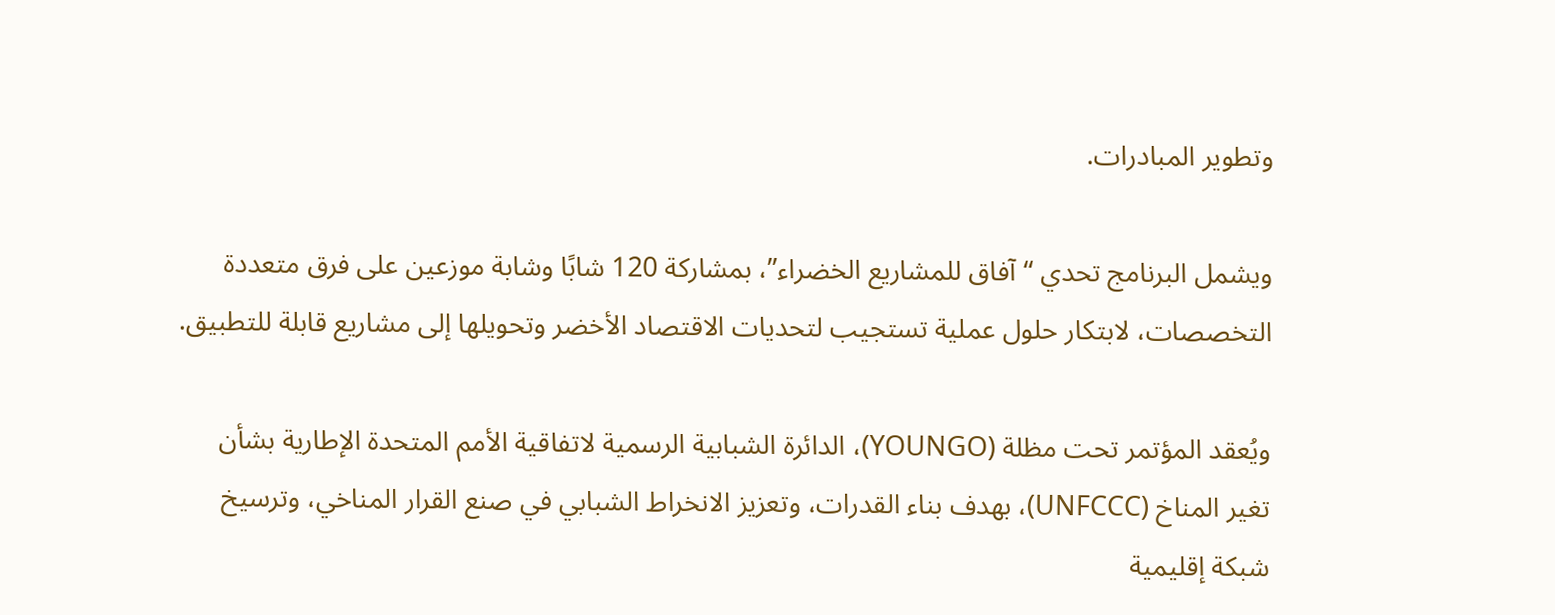وتطوير المبادرات.

ويشمل البرنامج تحدي “آفاق للمشاريع الخضراء”، بمشاركة 120 شابًا وشابة موزعين على فرق متعددة التخصصات، لابتكار حلول عملية تستجيب لتحديات الاقتصاد الأخضر وتحويلها إلى مشاريع قابلة للتطبيق.

ويُعقد المؤتمر تحت مظلة (YOUNGO)، الدائرة الشبابية الرسمية لاتفاقية الأمم المتحدة الإطارية بشأن تغير المناخ (UNFCCC)، بهدف بناء القدرات، وتعزيز الانخراط الشبابي في صنع القرار المناخي، وترسيخ شبكة إقليمية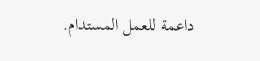داعمة للعمل المستدام.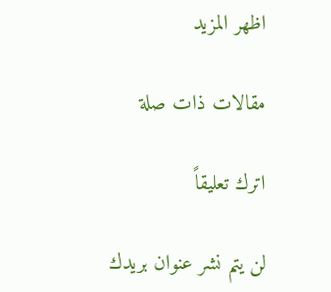اظهر المزيد

مقالات ذات صلة

اترك تعليقاً

لن يتم نشر عنوان بريدك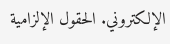الإلكتروني. الحقول الإلزامية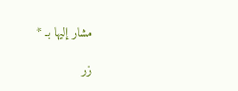مشار إليها بـ *

زر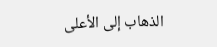الذهاب إلى الأعلى